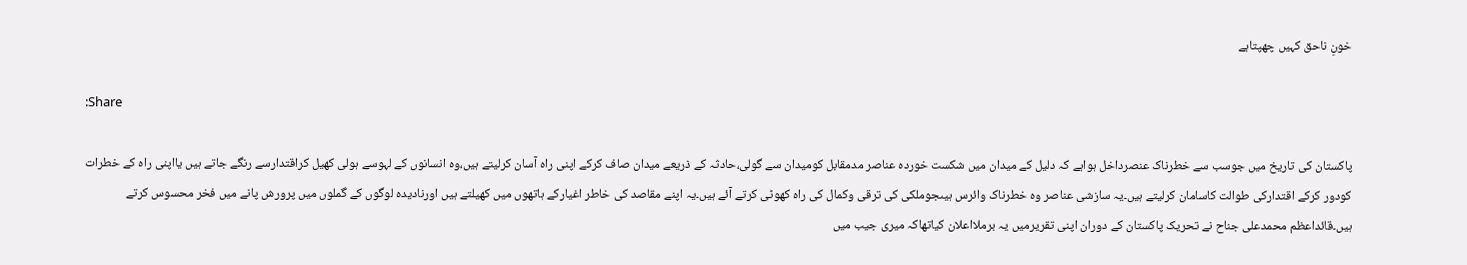خونِ ناحق کہیں چھپتاہے

:Share

پاکستان کی تاریخ میں جوسب سے خطرناک عنصرداخل ہواہے کہ دلیل کے میدان میں شکست خوردہ عناصر مدمقابل کومیدان سے گولی،حادثہ کے ذریعے میدان صاف کرکے اپنی راہ آسان کرلیتے ہیں،وہ انسانوں کے لہوسے ہولی کھیل کراقتدارسے رنگے جاتے ہیں یااپنی راہ کے خطرات کودور کرکے اقتدارکی طوالت کاسامان کرلیتے ہیں۔یہ سازشی عناصر وہ خطرناک وائرس ہیںجوملکی کی ترقی وکمال کی راہ کھوٹی کرتے آئے ہیں۔یہ اپنے مقاصد کی خاطر اغیارکے ہاتھوں میں کھیلتے ہیں اورنادیدہ لوگوں کے گملوں میں پرورش پانے میں فخر محسوس کرتے ہیں۔قائداعظم محمدعلی جناح نے تحریک پاکستان کے دوران اپنی تقریرمیں یہ برملااعلان کیاتھاکہ میری جیب میں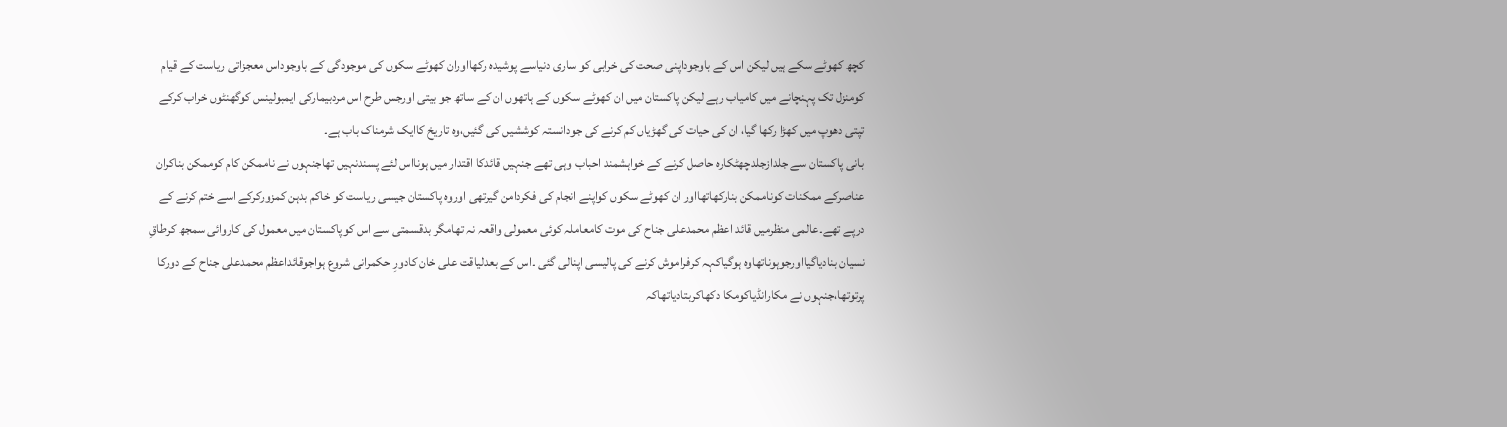کچھ کھوٹے سکے ہیں لیکن اس کے باوجوداپنی صحت کی خرابی کو ساری دنیاسے پوشیدہ رکھااوران کھوٹے سکوں کی موجودگی کے باوجوداس معجزاتی ریاست کے قیام کومنزل تک پہنچانے میں کامیاب رہے لیکن پاکستان میں ان کھوٹے سکوں کے ہاتھوں ان کے ساتھ جو بیتی اورجس طرح اس مردبیمارکی ایمبولینس کوگھنٹوں خراب کرکے تپتی دھوپ میں کھڑا رکھا گیا، ان کی حیات کی گھڑیاں کم کرنے کی جودانستہ کوششیں کی گئیں،وہ تاریخ کاایک شرمناک باب ہے۔
بانی پاکستان سے جلدازجلدچھٹکارہ حاصل کرنے کے خواہشمند احباب وہی تھے جنہیں قائدکا اقتدار میں ہونااس لئے پسندنہیں تھاجنہوں نے ناممکن کام کوممکن بناکران عناصرکے ممکنات کوناممکن بنارکھاتھااور ان کھوٹے سکوں کواپنے انجام کی فکردامن گیرتھی اوروہ پاکستان جیسی ریاست کو خاکم بدہن کمزورکرکے اسے ختم کرنے کے درپے تھے۔عالمی منظرمیں قائد اعظم محمدعلی جناح کی موت کامعاملہ کوئی معمولی واقعہ نہ تھامگر بدقسمتی سے اس کوپاکستان میں معمول کی کاروائی سمجھ کرطاقِ نسیان بنادیاگیااورجوہوناتھاوہ ہوگیاکہہ کرفراموش کرنے کی پالیسی اپنالی گئی ۔اس کے بعدلیاقت علی خان کادورِ حکمرانی شروع ہواجوقائداعظم محمدعلی جناح کے دورکا پرتوتھا،جنہوں نے مکارانڈیاکومکا دکھاکربتادیاتھاکہ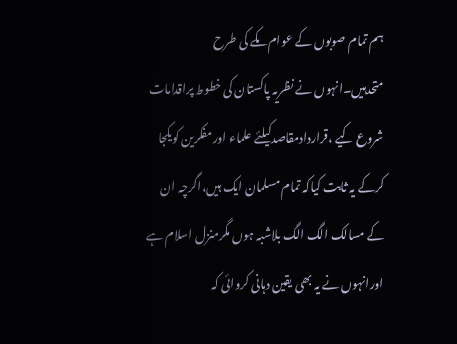ہم تمام صوبوں کے عوام مکے کی طرح متحدہیں۔انہوں نے نظریہ پاکستان کی خطوط پراقدامات شروع کیے ،قراردادمقاصدکیلئے علماء اورمفکرین کویکجا کرکے یہ ثابت کیاکہ تمام مسلمان ایک ہیں،اگرچہ ان کے مسالک الگ الگ بلاشبہ ہوں مگرمنزل اسلام ہے اورانہوں نے یہ بھی یقین دہانی کروائی کہ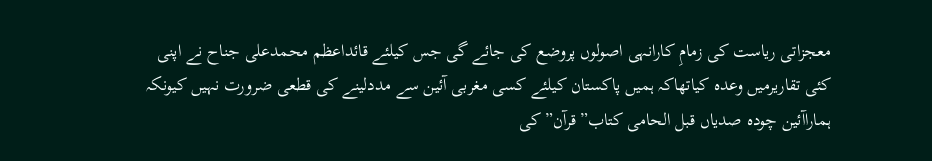معجزاتی ریاست کی زمامِ کارانہی اصولوں پروضع کی جائے گی جس کیلئے قائداعظم محمدعلی جناح نے اپنی کئی تقاریرمیں وعدہ کیاتھاکہ ہمیں پاکستان کیلئے کسی مغربی آئین سے مددلینے کی قطعی ضرورت نہیں کیونکہ ہماراآئین چودہ صدیاں قبل الحامی کتاب”قرآن”کی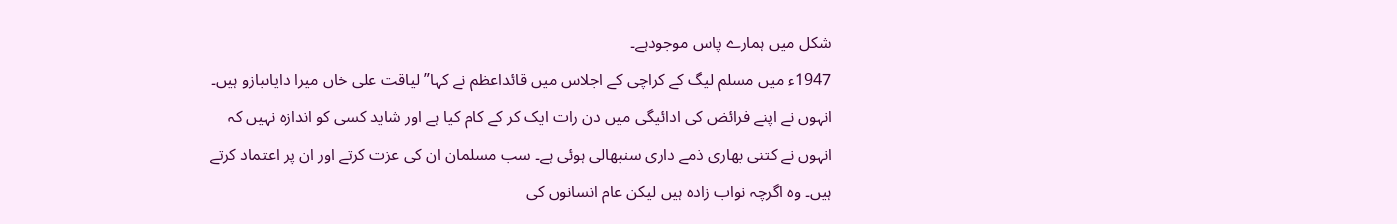شکل میں ہمارے پاس موجودہے۔
1947ء میں مسلم لیگ کے کراچی کے اجلاس میں قائداعظم نے کہا” لیاقت علی خاں میرا دایاںبازو ہیں۔ انہوں نے اپنے فرائض کی ادائیگی میں دن رات ایک کر کے کام کیا ہے اور شاید کسی کو اندازہ نہیں کہ انہوں نے کتنی بھاری ذمے داری سنبھالی ہوئی ہے۔ سب مسلمان ان کی عزت کرتے اور ان پر اعتماد کرتے ہیں۔ وہ اگرچہ نواب زادہ ہیں لیکن عام انسانوں کی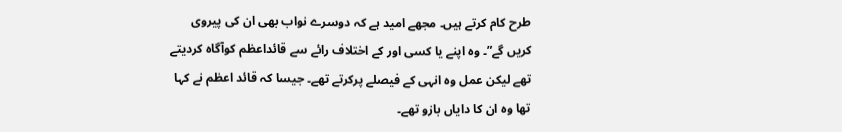طرح کام کرتے ہیں۔ مجھے امید ہے کہ دوسرے نواب بھی ان کی پیروی کریں گے”۔ وہ اپنے یا کسی اور کے اختلاف رائے سے قائداعظم کوآگاہ کردیتے تھے لیکن عمل وہ انہی کے فیصلے پرکرتے تھے۔ جیسا کہ قائد اعظم نے کہا تھا وہ ان کا دایاں بازو تھے۔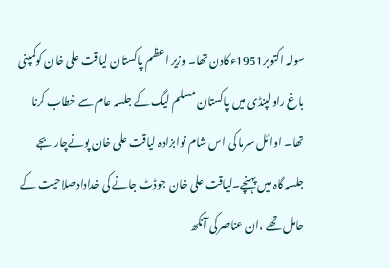سولہ اکتوبر1951ءکادن تھا۔ وزیر اعظم پاکستان لیاقت علی خان کوکمپنی باغ راولپنڈی میں پاکستان مسلم لیگ کے جلسہ عام سے خطاب کرنا تھا۔ اوائل سرما کی اس شام نوابزادہ لیاقت علی خان پونےچار بجے جلسہ گاہ میں پہنچے۔لیاقت علی خان جوڈٹ جانے کی خدادادصلاحیت کے حامل تھے ،ان عناصرکی آنکھ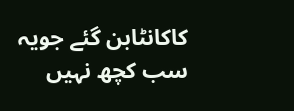کاکانٹابن گئے جویہ سب کچھ نہیں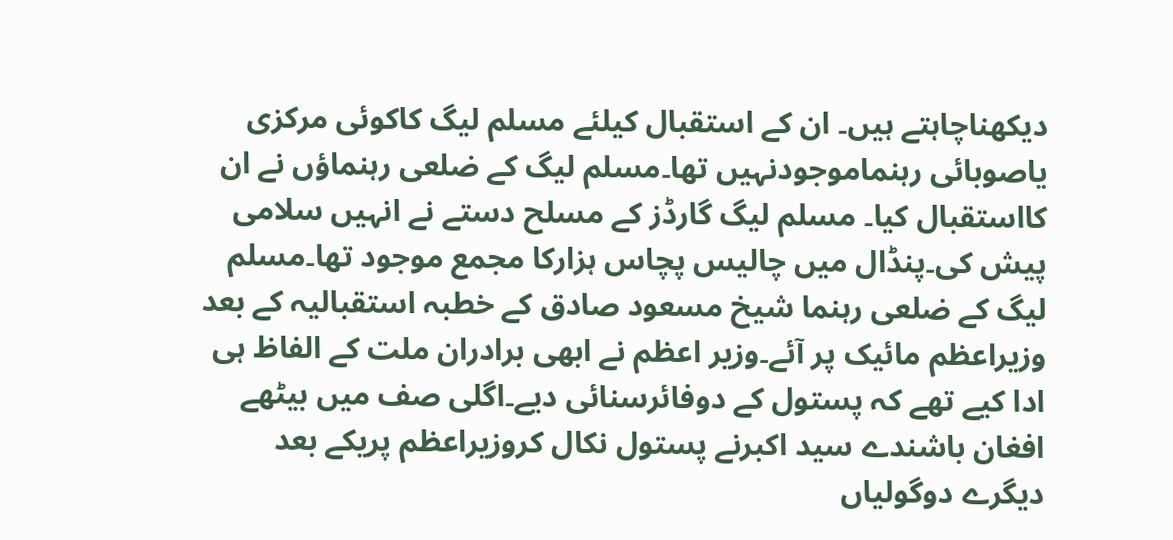دیکھناچاہتے ہیں۔ ان کے استقبال کیلئے مسلم لیگ کاکوئی مرکزی یاصوبائی رہنماموجودنہیں تھا۔مسلم لیگ کے ضلعی رہنماؤں نے ان کااستقبال کیا۔ مسلم لیگ گارڈز کے مسلح دستے نے انہیں سلامی پیش کی۔پنڈال میں چالیس پچاس ہزارکا مجمع موجود تھا۔مسلم لیگ کے ضلعی رہنما شیخ مسعود صادق کے خطبہ استقبالیہ کے بعد وزیراعظم مائیک پر آئے۔وزیر اعظم نے ابھی برادران ملت کے الفاظ ہی ادا کیے تھے کہ پستول کے دوفائرسنائی دیے۔اگلی صف میں بیٹھے افغان باشندے سید اکبرنے پستول نکال کروزیراعظم پریکے بعد دیگرے دوگولیاں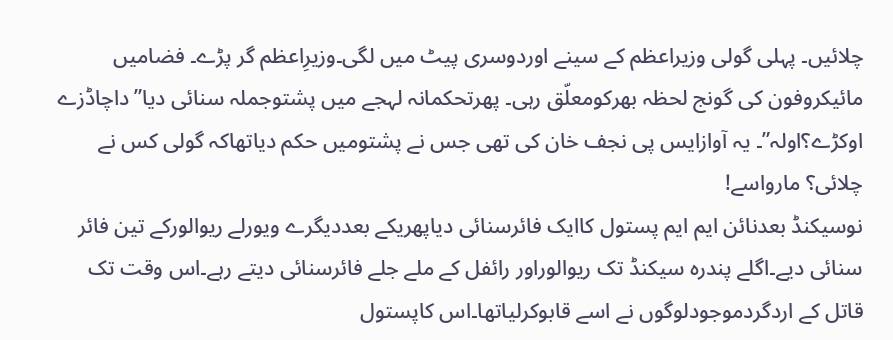چلائیں۔ پہلی گولی وزیراعظم کے سینے اوردوسری پیٹ میں لگی۔وزیرِاعظم گر پڑے۔ فضامیں مائیکروفون کی گونج لحظہ بھرکومعلّق رہی۔ پھرتحکمانہ لہجے میں پشتوجملہ سنائی دیا”داچاڈزے اوکڑے؟اولہ”۔ یہ آوازایس پی نجف خان کی تھی جس نے پشتومیں حکم دیاتھاکہ گولی کس نے چلائی؟ مارواسے!
نوسیکنڈ بعدنائن ایم ایم پستول کاایک فائرسنائی دیاپھریکے بعددیگرے ویورلے ریوالورکے تین فائر سنائی دیے۔اگلے پندرہ سیکنڈ تک ریوالوراور رائفل کے ملے جلے فائرسنائی دیتے رہے۔اس وقت تک قاتل کے اردگردموجودلوگوں نے اسے قابوکرلیاتھا۔اس کاپستول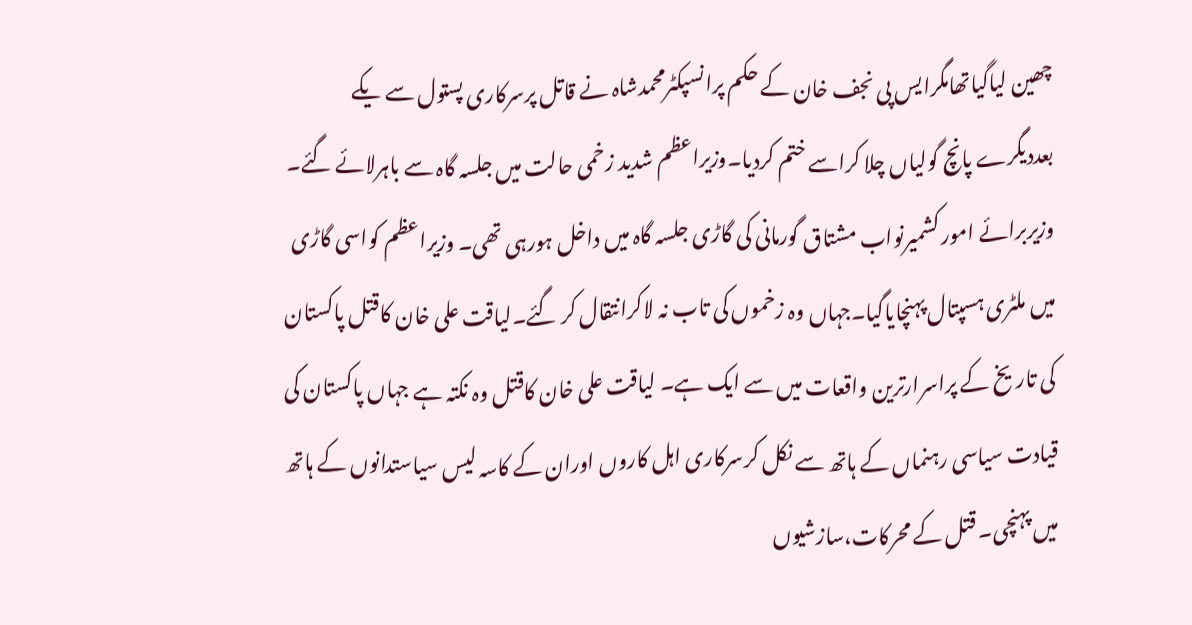چھین لیاگیاتھامگرایس پی نجف خان کے حکم پرانسپکٹرمحمدشاہ نے قاتل پرسرکاری پستول سے یکے بعددیگرے پانچ گولیاں چلا کراسے ختم کردیا۔وزیراعظم شدید زخمی حالت میں جلسہ گاہ سے باہرلائے گئے۔ وزیربرائے امور کشمیرنواب مشتاق گورمانی کی گاڑی جلسہ گاہ میں داخل ہورہی تھی۔ وزیراعظم کواسی گاڑی میں ملٹری ہسپتال پہنچایاگیا۔جہاں وہ زخموں کی تاب نہ لاکرانتقال کر گئے۔لیاقت علی خان کاقتل پاکستان کی تاریخ کے پراسرارترین واقعات میں سے ایک ہے۔ لیاقت علی خان کاقتل وہ نکتہ ہے جہاں پاکستان کی قیادت سیاسی رہنماں کے ہاتھ سے نکل کرسرکاری اہل کاروں اوران کے کاسہ لیس سیاستدانوں کے ہاتھ میں پہنچی۔ قتل کے محرکات،سازشیوں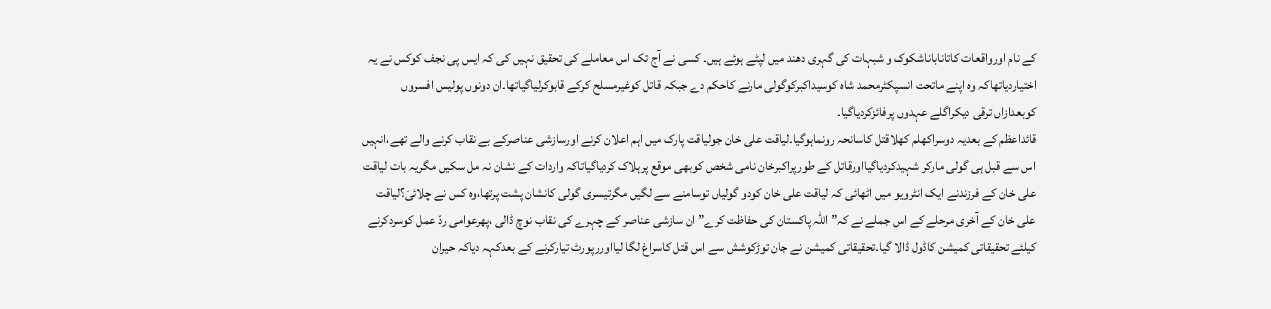کے نام اورواقعات کاتاناباناشکوک و شبہات کی گہری دھند میں لپٹے ہوئے ہیں۔ کسی نے آج تک اس معاملے کی تحقیق نہیں کی کہ ایس پی نجف کوکس نے یہ اختیاردیاتھاکہ وہ اپنے ماتحت انسپکٹرمحمد شاہ کوسیداکبرکوگولی مارنے کاحکم دے جبکہ قاتل کوغیرمسلح کرکے قابوکرلیاگیاتھا۔ان دونوں پولیس افسروں کوبعدازاں ترقی دیکراگلے عہدوں پرفائزکردیاگیا۔
قائداعظم کے بعدیہ دوسراکھلم کھلاقتل کاسانحہ رونماہوگیا۔لیاقت علی خان جولیاقت پارک میں اہم اعلان کرنے اورسازشی عناصرکے بے نقاب کرنے والے تھے،انہیں اس سے قبل ہی گولی مارکر شہیدکردیاگیااورقاتل کے طورپراکبرخان نامی شخص کوبھی موقع پرہلاک کردیاگیاتاکہ واردات کے نشان نہ مل سکیں مگریہ بات لیاقت علی خان کے فرزندنے ایک انٹرویو میں اٹھائی کہ لیاقت علی خان کودو گولیاں توسامنے سے لگیں مگرتیسری گولی کانشان پشت پرتھا،وہ کس نے چلائیَ؟لیاقت علی خان کے آخری مرحلے کے اس جملے نے کہ”اللہ پاکستان کی حفاظت کرے”ان سازشی عناصر کے چہرے کی نقاب نوچ ڈالی ،پھرعوامی ردّ عمل کوسردکرنے کیلئے تحقیقاتی کمیشن کاڈول ڈالا گیا۔تحقیقاتی کمیشن نے جان توڑکوشش سے اس قتل کاسراغ لگا لیااوررپورٹ تیارکرنے کے بعدکہہ دیاکہ حیران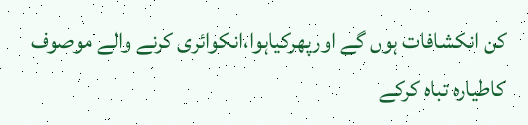کن انکشافات ہوں گے اورپھرکیاہوا،انکوائری کرنے والے موصوف کاطیارہ تباہ کرکے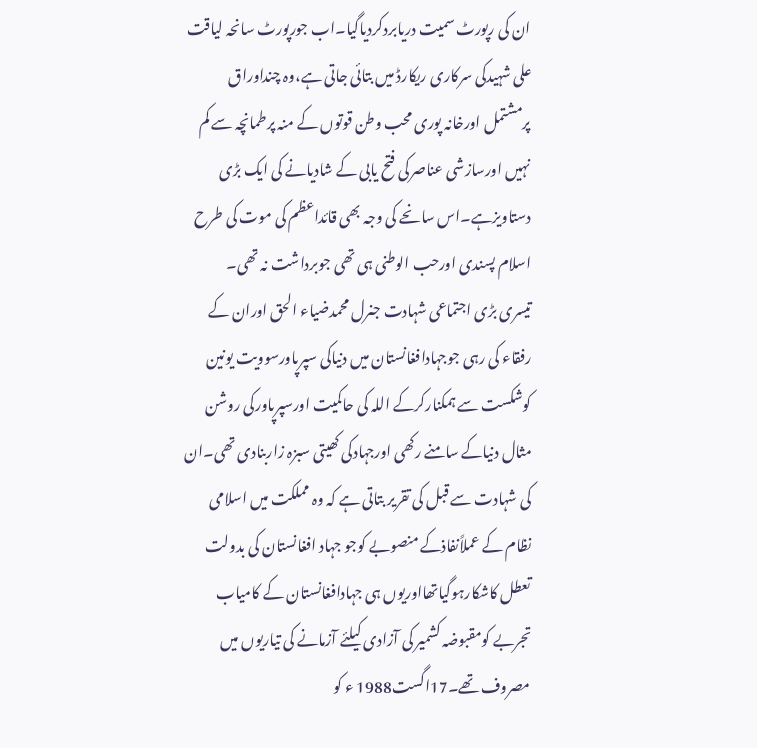ان کی رپورٹ سمیت دریابردکردیاگیا۔اب جورپورٹ سانحہ لیاقت علی شہیدکی سرکاری ریکارڈ میں بتائی جاتی ہے،وہ چنداوراق پرمشتمل اورخانہ پوری محب وطن قوتوں کے منہ پرطمانچہ سے کم نہیں اورسازشی عناصرکی فتح یابی کے شادیانے کی ایک بڑی دستاویزہے۔اس سانحے کی وجہ بھی قائداعظم کی موت کی طرح اسلام پسندی اورحب الوطنی ہی تھی جوبرداشت نہ تھی۔
تیسری بڑی اجتماعی شہادت جنرل محمدضیاء الحق اوران کے رفقاء کی رہی جوجہادافغانستان میں دنیاکی سپرپاورسوویت یونین کوشکست سے ہمکنارکرکے اللہ کی حاکمیت اورسپرپاورکی روشن مثال دنیاکے سامنے رکھی اورجہادکی کھیتی سبزہ زاربنادی تھی۔ان کی شہادت سے قبل کی تقریر بتاتی ہے کہ وہ مملکت میں اسلامی نظام کے عملاًنفاذکے منصوبے کوجو جہاد افغانستان کی بدولت تعطل کاشکارہوگیاتھااوریوں ہی جہادافغانستان کے کامیاب تجربے کومقبوضہ کشمیر کی آزادی کیلئے آزمانے کی تیاریوں میں مصروف تھے۔17اگست1988 ء کو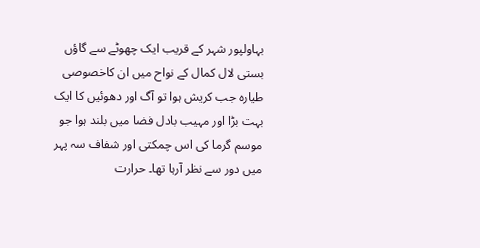بہاولپور شہر کے قریب ایک چھوٹے سے گاؤں بستی لال کمال کے نواح میں ان کاخصوصی طیارہ جب کریش ہوا تو آگ اور دھوئیں کا ایک بہت بڑا اور مہیب بادل فضا میں بلند ہوا جو موسم گرما کی اس چمکتی اور شفاف سہ پہر میں دور سے نظر آرہا تھا۔ حرارت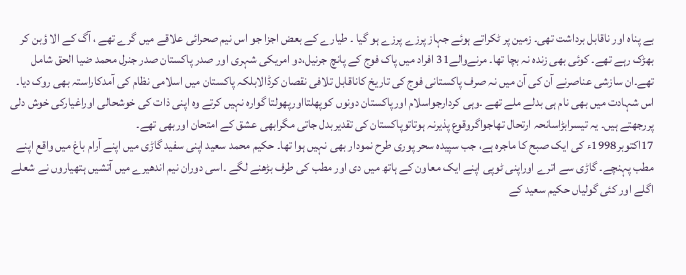بے پناہ اور ناقابل برداشت تھی۔ زمین پر ٹکراتے ہوئے جہاز پرزے پرزے ہو گیا ۔ طیارے کے بعض اجزا جو اس نیم صحرائی علاقے میں گرے تھے ، آگ کے الا ؤبن کر بھڑک رہے تھے۔ کوئی بھی زندہ نہ بچا تھا۔ مرنےوالے31 افراد میں پاک فوج کے پانچ جرنیل،دو امریکی شہری اور صدر پاکستان صدر جنرل محمد ضیا الحق شامل تھے۔ان سازشی عناصرنے آن کی آن میں نہ صرف پاکستانی فوج کی تاریخ کاناقابل تلافی نقصان کرڈالابلکہ پاکستان میں اسلامی نظام کی آمدکاراستہ بھی روک دیا۔ اس شہادت میں بھی نام ہی بدلے ملے تھے ۔وہی کردارجواسلام اورپاکستان دونوں کوپھلتااورپھولتا گوارہ نہیں کرتے وہ اپنی ذات کی خوشحالی اوراغیارکی خوش دلی پررجھتے ہیں۔ یہ تیسرابڑاسانحہ ارتحال تھاجواگروقوع پذیرنہ ہوتاتوپاکستان کی تقدیربدل جاتی مگرابھی عشق کے امتحان اوربھی تھے۔
17اکتوبر1998ء کی ایک صبح کا ماجرہ ہے، جب سپیدہ سحر پوری طرح نمودار بھی نہیں ہوا تھا۔ حکیم محمد سعید اپنی سفید گاڑی میں اپنے آرام باغ میں واقع اپنے مطب پہنچے۔ گاڑی سے اترے اوراپنی ٹوپی اپنے ایک معاون کے ہاتھ میں دی اور مطب کی طرف بڑھنے لگے ۔اسی دوران نیم اندھیرے میں آتشیں ہتھیاروں نے شعلے اگلے اور کئی گولیاں حکیم سعید کے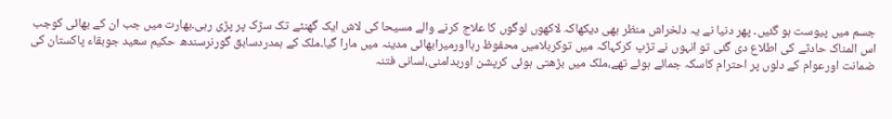جسم میں پیوست ہو گئیں۔ پھر دنیا نے یہ دلخراش منظر بھی دیکھاکہ لاکھوں لوگوں کا علاج کرنے والے مسیحا کی لاش ایک گھنٹے تک سڑک پر پڑی رہی۔بھارت میں جب ان کے بھائی کوجب اس المناک حادثے کی اطلاع دی گئی تو انہوں نے تڑپ کرکہاکہ میں توکربلامیں محفوظ رہااورمیرابھائی مدینہ میں مارا گیا۔ملک کے ہمدردسابق گورنرسندھ حکیم سعید جوبقاء پاکستان کی ضمانت اورعوام کے دلوں پر احترام کاسکہ جمائے ہوئے تھے،ملک میں بڑھتی ہوئی کرپشن اوربدامنی،لسانی فتنہ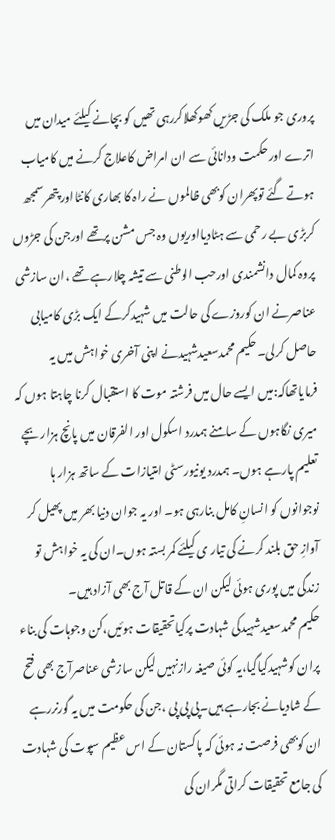پروری جو ملک کی جڑیں کھوکھلاکررہی تھیں کو بچانے کیلئے میدان میں اترے اورحکمت ودانائی سے ان امراض کاعلاج کرنے میں کامیاب ہوتے گئے توپھران کوبھی ظالموں نے راہ کا بھاری کانٹااور پتھرسمجھ کربڑی بے رحمی سے ہٹادیااوریوں وہ جس مشن پرتھے اورجن کی جڑوں پروہ کمال دانشمندی اورحب الوطنی سے تیشہ چلارہے تھے ،ان سازشی عناصرنے ان کوروزے کی حالت میں شہیدکرکے ایک بڑی کامیابی حاصل کرلی۔حکیم محمدسعیدشہیدنے اپنی آخری خواہش میں یہ فرمایاتھاکہ:میں ایسے حال میں فرشتہ موت کا استقبال کرنا چاہتا ہوں کہ میری نگاہوں کے سامنے ہمدرد اسکول اور الفرقان میں پانچ ہزار بچے تعلیم پارہے ہوں۔ ہمدرد یونیورسٹی امتیازات کے ساتھ ہزار ہا نوجوانوں کو انسانِ کامل بنارہی ہو۔ اور یہ جوان دنیا بھر میں پھیل کر آوازِ حق بلند کرنے کی تیار ی کیلئے کمر بستہ ہوں۔ان کی یہ خواہش تو زندگی میں پوری ہوئی لیکن ان کے قاتل آج بھی آزاد ہیں۔
حکیم محمدسعیدشہیدکی شہادت پرکیاتحقیقات ہوئیں،کن وجوہات کی بناء پران کوشہیدکیاگیا،یہ کوئی صیغہ رازنہیں لیکن سازشی عناصرآج بھی فتح کے شادیانے بجارہے ہیں۔پی پی پی ،جن کی حکومت میں یہ گورنررہے ان کوبھی فرصت نہ ہوئی کہ پاکستان کے اس عظیم سپوت کی شہادت کی جامع تحقیقات کراتی مگران کی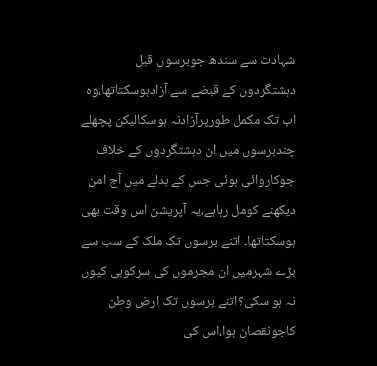شہادت سے سندھ جوبرسوں قبل دہشتگردوں کے قبضے سے آزادہوسکتاتھا،وہ اب تک مکمل طورپرآزادنہ ہوسکالیکن پچھلے چندبرسوں میں ان دہشتگردوں کے خلاف جوکاروائی ہوئی جس کے بدلے میں آج امن دیکھنے کومل رہاہے،یہ آپریشن اس وقت بھی ہوسکتاتھا۔ اتنے برسوں تک ملک کے سب سے بڑے شہرمیں ان مجرموں کی سرکوبی کیوں نہ ہو سکی؟اتنے برسوں تک ارض وطن کاجونقصان ہوا،اس کی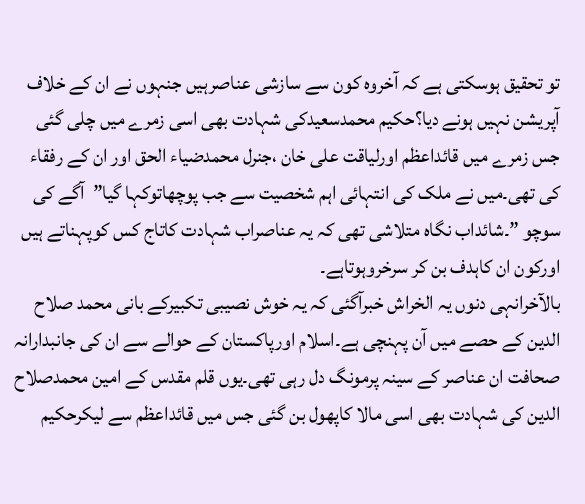تو تحقیق ہوسکتی ہے کہ آخروہ کون سے سازشی عناصرہیں جنہوں نے ان کے خلاف آپریشن نہیں ہونے دیا؟حکیم محمدسعیدکی شہادت بھی اسی زمرے میں چلی گئی جس زمرے میں قائداعظم اورلیاقت علی خان ،جنرل محمدضیاء الحق اور ان کے رفقاء کی تھی۔میں نے ملک کی انتہائی اہم شخصیت سے جب پوچھاتوکہا گیا”آگے کی سوچو ”۔شائداب نگاہ متلاشی تھی کہ یہ عناصراب شہادت کاتاج کس کوپہناتے ہیں اورکون ان کاہدف بن کر سرخروہوتاہے۔
بالآخرانہی دنوں یہ الخراش خبرآگئی کہ یہ خوش نصیبی تکبیرکے بانی محمد صلاح الدین کے حصے میں آن پہنچی ہے۔اسلام اورپاکستان کے حوالے سے ان کی جانبدارانہ صحافت ان عناصر کے سینہ پرمونگ دل رہی تھی۔یوں قلم مقدس کے امین محمدصلاح الدین کی شہادت بھی اسی مالا کاپھول بن گئی جس میں قائداعظم سے لیکرحکیم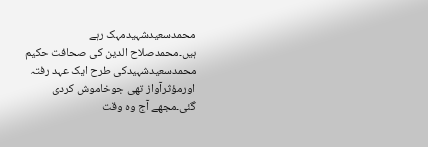محمدسعیدشہیدمہک رہے ہیں۔محمدصلاح الدین کی صحافت حکیم محمدسعیدشہیدکی طرح ایک عہد رفتہ اورمؤثرآواز تھی جوخاموش کردی گئی۔مجھے آج وہ وقت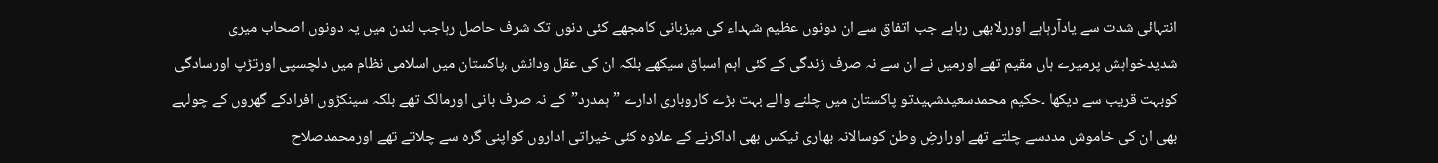انتہائی شدت سے یادآرہاہے اوررلابھی رہاہے جب اتفاق سے ان دونوں عظیم شہداء کی میزبانی کامجھے کئی دنوں تک شرف حاصل رہاجب لندن میں یہ دونوں اصحاب میری شدیدخواہش پرمیرے ہاں مقیم تھے اورمیں نے ان سے نہ صرف زندگی کے کئی اہم اسباق سیکھے بلکہ ان کی عقل ودانش ،پاکستان میں اسلامی نظام میں دلچسپی اورتڑپ اورسادگی کوبہت قریب سے دیکھا ۔حکیم محمدسعیدشہیدتو پاکستان میں چلنے والے بہت بڑے کاروباری ادارے ”ہمدرد”کے نہ صرف بانی اورمالک تھے بلکہ سینکڑوں افرادکے گھروں کے چولہے بھی ان کی خاموش مددسے چلتے تھے اورارضِ وطن کوسالانہ بھاری ٹیکس بھی اداکرنے کے علاوہ کئی خیراتی اداروں کواپنی گرہ سے چلاتے تھے اورمحمدصلاح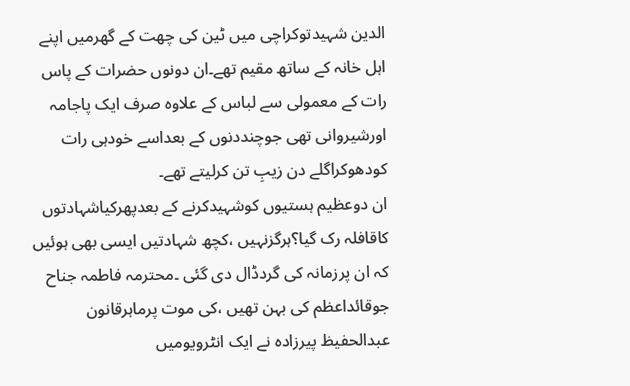الدین شہیدتوکراچی میں ٹین کی چھت کے گھرمیں اپنے اہل خانہ کے ساتھ مقیم تھے۔ان دونوں حضرات کے پاس رات کے معمولی سے لباس کے علاوہ صرف ایک پاجامہ اورشیروانی تھی جوچنددنوں کے بعداسے خودہی رات کودھوکراگلے دن زیبِ تن کرلیتے تھے۔
ان دوعظیم ہستیوں کوشہیدکرنے کے بعدپھرکیاشہادتوں کاقافلہ رک گیا؟ہرگزنہیں ،کچھ شہادتیں ایسی بھی ہوئیں کہ ان پرزمانہ کی گردڈال دی گئی ۔محترمہ فاطمہ جناح جوقائداعظم کی بہن تھیں ،کی موت پرماہرقانون عبدالحفیظ پیرزادہ نے ایک انٹرویومیں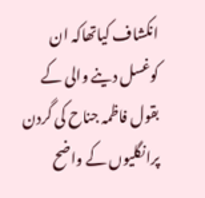انکشاف کیاتھاکہ ان کوغسل دینے والی کے بقول فاظمہ جناح کی گردن پرانگلیوں کے واضح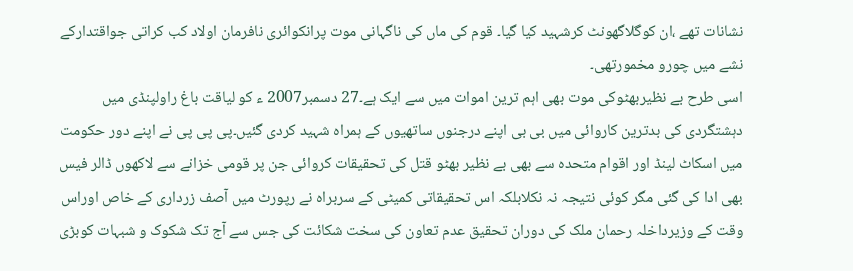نشانات تھے ،ان کوگلاگھونٹ کرشہید کیا گیا۔ قوم کی ماں کی ناگہانی موت پرانکوائری نافرمان اولاد کب کراتی جواقتدارکے نشے میں چورو مخمورتھی۔
اسی طرح بے نظیربھٹوکی موت بھی اہم ترین اموات میں سے ایک ہے۔27 دسمبر2007 ء کو لیاقت باغ راولپنڈی میں دہشتگردی کی بدترین کاروائی میں بی بی اپنے درجنوں ساتھیوں کے ہمراہ شہید کردی گئیں۔پی پی پی نے اپنے دور حکومت میں اسکاٹ لینڈ اور اقوام متحدہ سے بھی بے نظیر بھٹو قتل کی تحقیقات کروائی جن پر قومی خزانے سے لاکھوں ڈالر فیس بھی ادا کی گئی مگر کوئی نتیجہ نہ نکلابلکہ اس تحقیقاتی کمیٹی کے سربراہ نے رپورٹ میں آصف زرداری کے خاص اوراس وقت کے وزیرداخلہ رحمان ملک کی دوران تحقیق عدم تعاون کی سخت شکائت کی جس سے آج تک شکوک و شبہات کوبڑی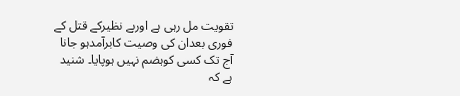تقویت مل رہی ہے اوربے نظیرکے قتل کے فوری بعدان کی وصیت کابرآمدہو جانا آج تک کسی کوہضم نہیں ہوپایا۔ شنید ہے کہ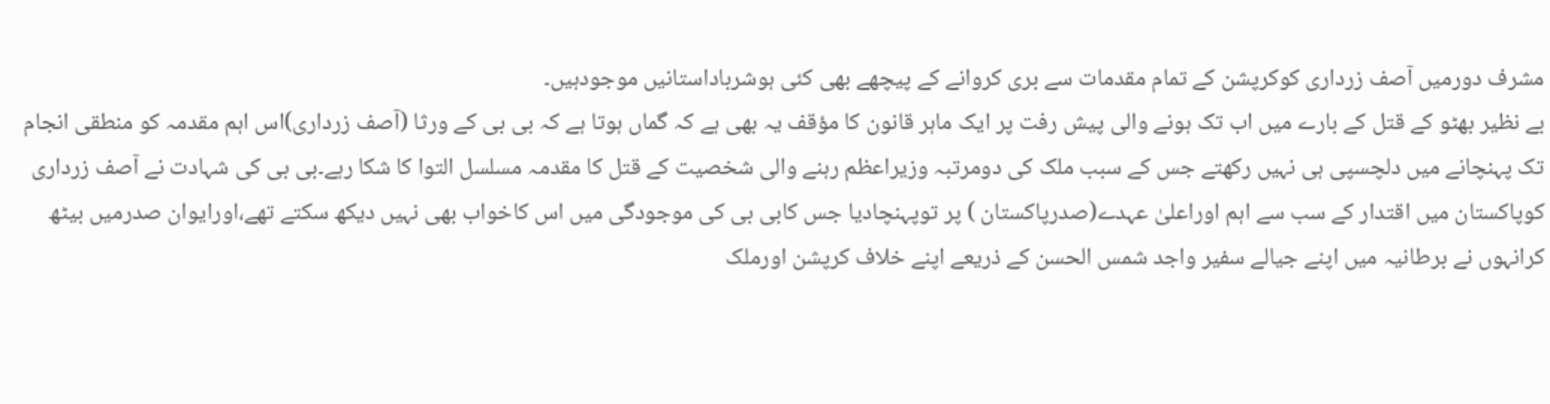مشرف دورمیں آصف زرداری کوکرپشن کے تمام مقدمات سے بری کروانے کے پیچھے بھی کئی ہوشرباداستانیں موجودہیں۔
بے نظیر بھٹو کے قتل کے بارے میں اب تک ہونے والی پیش رفت پر ایک ماہر قانون کا مؤقف یہ بھی ہے کہ گماں ہوتا ہے کہ بی بی کے ورثا (آصف زرداری)اس اہم مقدمہ کو منطقی انجام تک پہنچانے میں دلچسپی ہی نہیں رکھتے جس کے سبب ملک کی دومرتبہ وزیراعظم رہنے والی شخصیت کے قتل کا مقدمہ مسلسل التوا کا شکا رہے۔بی بی کی شہادت نے آصف زرداری کوپاکستان میں اقتدار کے سب سے اہم اوراعلیٰ عہدے(صدرپاکستان ) پر توپہنچادیا جس کابی بی کی موجودگی میں اس کاخواب بھی نہیں دیکھ سکتے تھے،اورایوان صدرمیں بیٹھ کرانہوں نے برطانیہ میں اپنے جیالے سفیر واجد شمس الحسن کے ذریعے اپنے خلاف کرپشن اورملک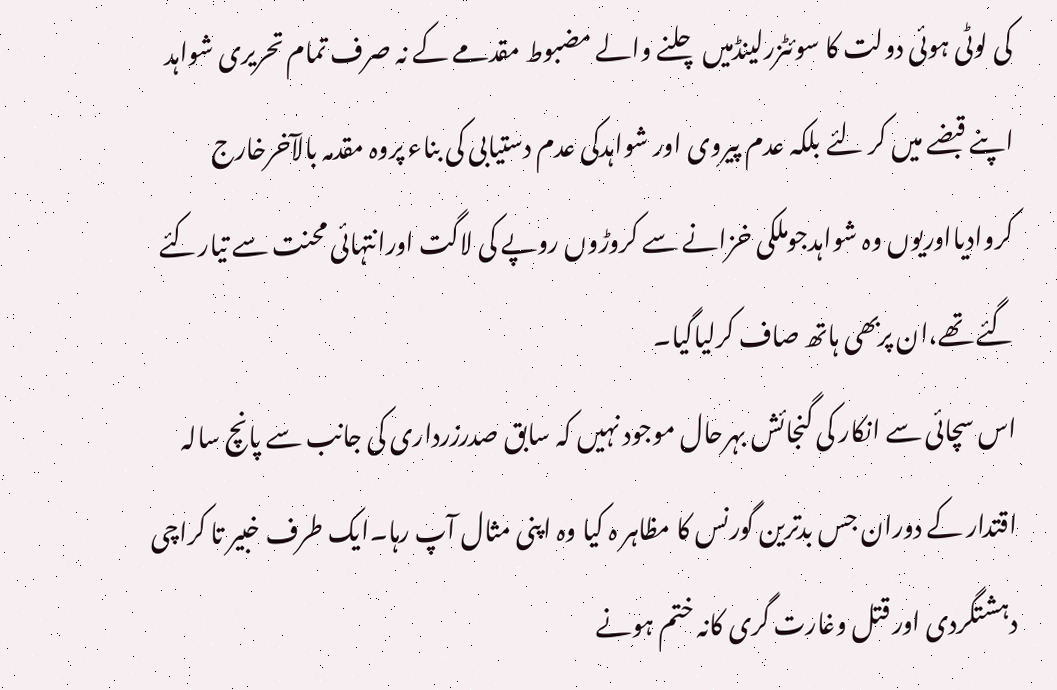کی لوٹی ہوئی دولت کا سوئٹزرلینڈمیں چلنے والے مضبوط مقدمے کے نہ صرف تمام تحریری شواہد اپنے قبضے میں کر لئے بلکہ عدم پیروی اور شواہدکی عدم دستیابی کی بناء پروہ مقدمہ بالآخرخارج کروادیااوریوں وہ شواہدجوملکی خزانے سے کروڑوں روپے کی لاگت اورانتہائی محنت سے تیارکئے گئے تھے،ان پربھی ہاتھ صاف کرلیاگیا۔
اس سچائی سے انکار کی گنجائش بہرحال موجود نہیں کہ سابق صدرزرداری کی جانب سے پانچ سالہ اقتدار کے دوران جس بدترین گورنس کا مظاہر ہ کیا وہ اپنی مثال آپ رہا۔ایک طرف خبیر تا کراچی دہشتگردی اور قتل وغارت گری کانہ ختم ہونے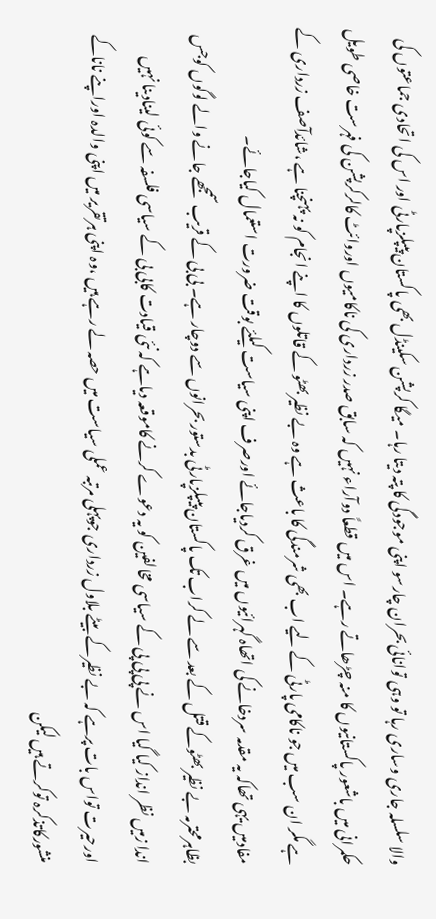والا سلسلہ جاری وساری رہا تو وہی توانائی بحران چارسو اپنی موجودگی کا پتہ دیتا رہا۔ میگا کرپشن سکینڈل بھی پاکستان پیپلزپارٹی اور اس کی اتحادی جماعتوں کی حکمرانی میں باشعور پاکستانیوں کا منہ چڑھاتے رہے۔ اس میں قطعاً دوآراء نہیں کہ سابق صدر زرداری کی ناکامیوں اوروائٹ کالرکرپشن کی فہرست خاصی طویل ہے مگر ان سب میں جو ناکامی پارٹی کے لیے اب بھی شرمندگی کا باعث ہے وہ بے نظیر بھٹو کے قاتلوں کا اپنے انجام کو نہ پہنچنا ہے ،شائدآصف زرداری کے مفادمیں یہی تھاکہ یہ مقدمہ سردخانے کی اتھاہ گہرائیوں میں غرق کردیاجائے اورصرف اپنی سیاست کیلئے بوقت ضرورت استعمال کیاجائے۔
بظاہرمحترمہ بے نظیر بھٹوکے قتل کے بعد سے لے کراب تک پاکستان پیپلزپارٹی بدستور بحرانوں سے دوچار ہے۔ بی بی کے قریب سمجھے جانے والے لوگوں کوجس اندا زمیں نظر انداز کیا گیا اس نے پی پی پی کے سیاسی مخالفین کو یہ دعوے کرنے کاموقعہ دیاہے کہ نئی قیادت کابی بی کے سیاسی فلسفہ سے کوئی لینادینا نہیں اورحیرت تواس بات پرہے کہ بے نظیرکے بیٹے بلاول زرداری جوپہلی مرتبہ عملی سیاست میں حصہ لے رہے ہیں ،وہ اپنی ہرتقریر میں اپنی والدہ اوراپنے ناناکے منشورکاتذکرہ توکرتے ہیں لیکن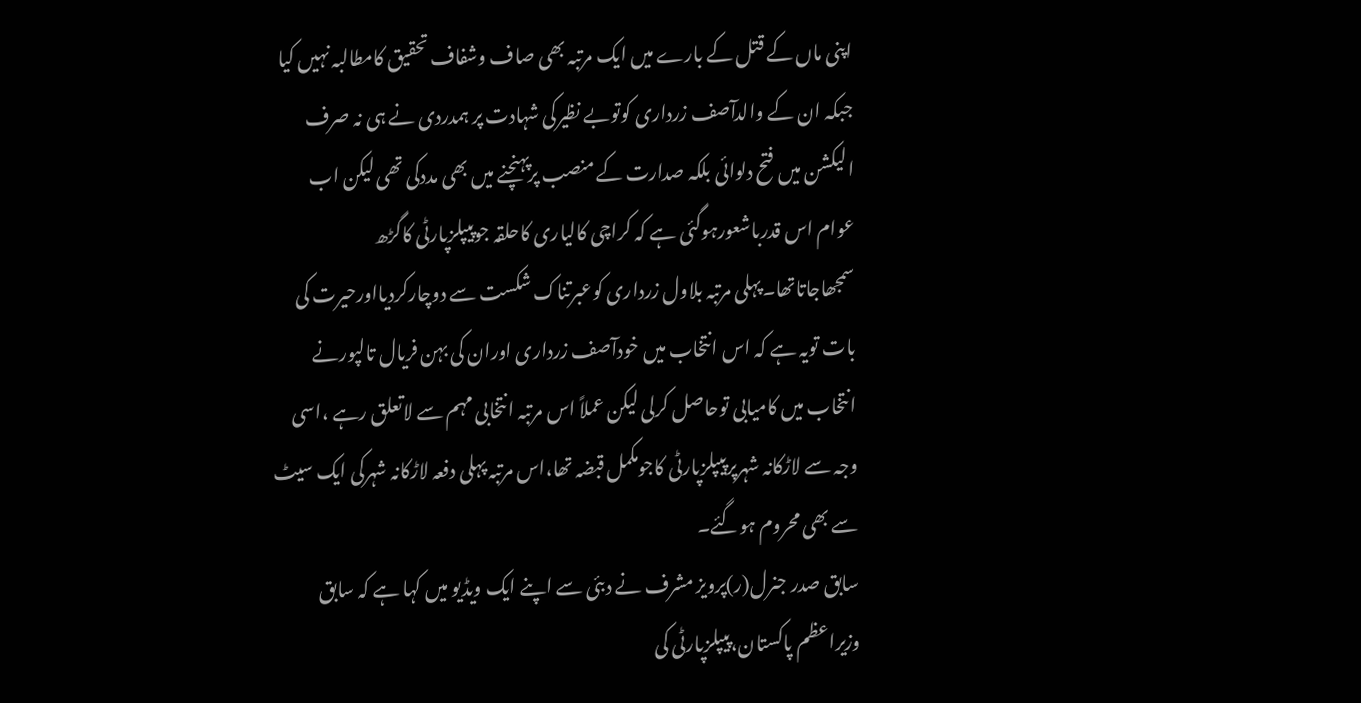اپنی ماں کے قتل کے بارے میں ایک مرتبہ بھی صاف وشفاف تحقیق کامطالبہ نہیں کیا جبکہ ان کے والدآصف زرداری کوتوبے نظیرکی شہادت پر ہمدردی نے ہی نہ صرف الیکشن میں فتح دلوائی بلکہ صدارت کے منصب پرپہنچنے میں بھی مددکی تھی لیکن اب عوام اس قدرباشعورہوگئی ہے کہ کراچی کالیاری کاحلقہ جوپیپلزپارٹی کاگڑھ سمجھاجاتاتھا۔پہلی مرتبہ بلاول زرداری کوعبرتناک شکست سے دوچارکردیااورحیرت کی بات تویہ ہے کہ اس انتخاب میں خودآصف زرداری اوران کی بہن فریال تالپورنے انتخاب میں کامیابی توحاصل کرلی لیکن عملاً اس مرتبہ انتخابی مہم سے لاتعلق رہے ،اسی وجہ سے لاڑکانہ شہرپرپیپلزپارٹی کاجومکمل قبضہ تھا،اس مرتبہ پہلی دفعہ لاڑکانہ شہرکی ایک سیٹ سے بھی محروم ہوگئے۔
سابق صدر جنرل(ر)پرویز مشرف نے دبئی سے اپنے ایک ویڈیو میں کہا ہے کہ سابق وزیراعظم پاکستان،پیپلزپارٹی کی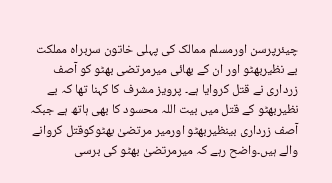چیئرپرسن اورمسلم ممالک کی پہلی خاتون سربراہ مملکت بے نظیربھٹو اور ان کے بھائی میرمرتضی بھٹو کو آصف زرداری نے قتل کروایا ہے۔ پرویز مشرف کا کہنا تھا کہ بے نظیربھٹو کے قتل میں بیت اللہ محسود کا بھی ہاتھ ہے جبکہ آصف زرداری بینظیربھٹو اورمیر مرتضیٰ بھٹوکوقتل کروانے والے ہیں۔واضح رہے کہ میرمرتضیٰ بھٹو کی برسی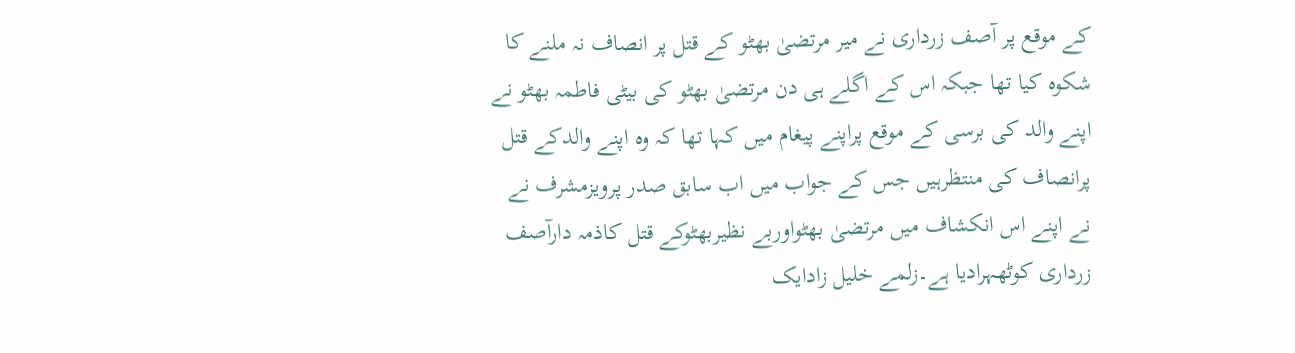کے موقع پر آصف زرداری نے میر مرتضیٰ بھٹو کے قتل پر انصاف نہ ملنے کا شکوہ کیا تھا جبکہ اس کے اگلے ہی دن مرتضیٰ بھٹو کی بیٹی فاطمہ بھٹو نے اپنے والد کی برسی کے موقع پراپنے پیغام میں کہا تھا کہ وہ اپنے والدکے قتل پرانصاف کی منتظرہیں جس کے جواب میں اب سابق صدر پرویزمشرف نے
نے اپنے اس انکشاف میں مرتضیٰ بھٹواوربے نظیربھٹوکے قتل کاذمہ دارآصف زرداری کوٹھہرادیا ہے۔زلمے خلیل زادایک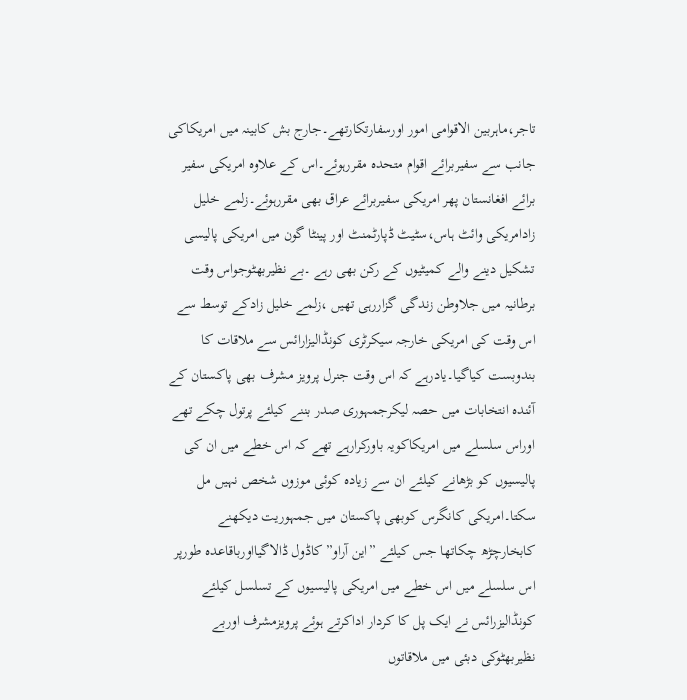تاجر،ماہربین الاقوامی امور اورسفارتکارتھے۔جارج بش کابینہ میں امریکاکی جانب سے سفیربرائے اقوام متحدہ مقررہوئے۔اس کے علاوہ امریکی سفیر برائے افغانستان پھر امریکی سفیربرائے عراق بھی مقررہوئے۔زلمے خلیل زادامریکی وائٹ ہاس،سٹیٹ ڈپارٹمنٹ اور پینٹا گون میں امریکی پالیسی تشکیل دینے والے کمیٹیوں کے رکن بھی رہے ۔بے نظیربھٹوجواس وقت برطانیہ میں جلاوطن زندگی گزاررہی تھیں ،زلمے خلیل زادکے توسط سے اس وقت کی امریکی خارجہ سیکرٹری کونڈالیزارائس سے ملاقات کا بندوبست کیاگیا۔یادرہے کہ اس وقت جنرل پرویز مشرف بھی پاکستان کے آئندہ انتخابات میں حصہ لیکرجمہوری صدر بننے کیلئے پرتول چکے تھے اوراس سلسلے میں امریکاکویہ باورکرارہے تھے کہ اس خطے میں ان کی پالیسیوں کو بڑھانے کیلئے ان سے زیادہ کوئی موزوں شخص نہیں مل سکتا۔امریکی کانگرس کوبھی پاکستان میں جمہوریت دیکھنے کابخارچڑھ چکاتھا جس کیلئے ”این آراو”کاڈول ڈالاگیااورباقاعدہ طورپر اس سلسلے میں اس خطے میں امریکی پالیسیوں کے تسلسل کیلئے کونڈالیزرائس نے ایک پل کا کردار اداکرتے ہوئے پرویزمشرف اوربے نظیربھٹوکی دبئی میں ملاقاتوں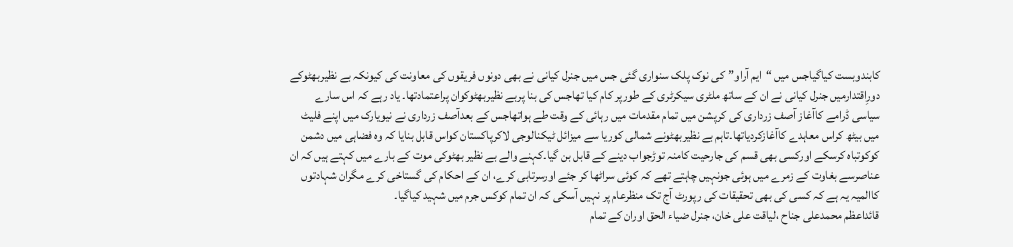کابندوبست کیاگیاجس میں “ایم آراو”کی نوک پلک سنواری گئی جس میں جنرل کیانی نے بھی دونوں فریقوں کی معاونت کی کیونکہ بے نظیربھٹوکے دورِاقتدارمیں جنرل کیانی نے ان کے ساتھ ملٹری سیکرٹری کے طورپر کام کیا تھاجس کی بنا پربے نظیربھٹوکوان پراعتمادتھا۔ یاد رہے کہ اس سارے سیاسی ڈرامے کاآغاز آصف زرداری کی کرپشن میں تمام مقدمات میں رہائی کے وقت طے ہواتھاجس کے بعدآصف زرداری نے نیویارک میں اپنے فلیٹ میں بیٹھ کراس معاہدے کاآغازکردیاتھا۔تاہم بے نظیربھٹونے شمالی کوریا سے میزائل ٹیکنالوجی لاکرپاکستان کواس قابل بنایا کہ وہ فضاہی میں دشمن کوکوتباہ کرسکے اورکسی بھی قسم کی جارحیت کامنہ توڑجواب دینے کے قابل بن گیا۔کہنے والے بے نظیر بھٹوکی موت کے بارے میں کہتے ہیں کہ ان عناصرسے بغاوت کے زمرے میں ہوئی جونہیں چاہتے تھے کہ کوئی سراٹھا کر جئے اورسرتابی کرے، ان کے احکام کی گستاخی کرے مگران شہادتوں کاالمیہ یہ ہے کہ کسی کی بھی تحقیقات کی رپورٹ آج تک منظرعام پر نہیں آسکی کہ ان تمام کوکس جرم میں شہید کیاگیا۔
قائداعظم محمدعلی جناح ،لیاقت علی خان، جنرل ضیاء الحق اوران کے تمام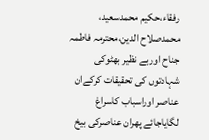رفقاء،حکیم محمدسعید، محمدصلاح الدین،محترمہ فاطمہ جناح اوربے نظیر بھٹوکی شہادتوں کی تحقیقات کرکےان عناصر اوراسباب کاسراغ لگایاجائے پھران عناصرکی بیخ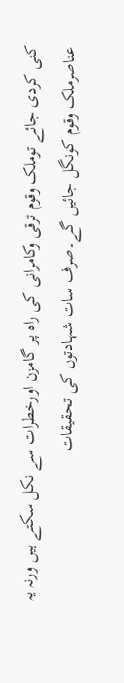کنی کردی جائے توملک وقوم ترقی وکامرانی کی راہ پر گامزن اورخطرات سے نکل سکتے ہیں ورنہ یہ عناصرملک وقوم کونگل جائیں گے۔صرف سات شہادتوں کی تحقیقات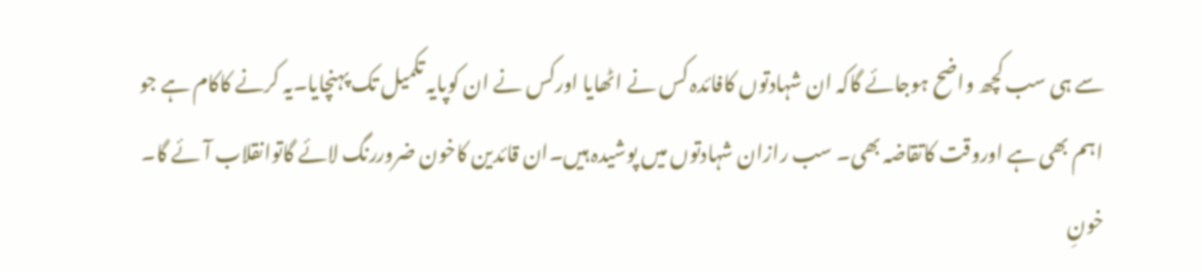سے ہی سب کچھ واضح ہوجائے گاکہ ان شہادتوں کافائدہ کس نے اٹھایا اورکس نے ان کوپایہ تکمیل تک پہنچایا۔یہ کرنے کاکام ہے جو اہم بھی ہے اوروقت کاتقاضہ بھی۔ سب رازان شہادتوں میں پوشیدہ ہیں۔ان قائدین کاخون ضروررنگ لائے گاتوانقلاب آئے گا۔
خونِ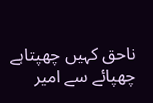ناحق کہیں چھپتاہے چھپائے سے امیر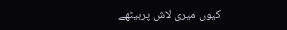کیوں میری لاش پربیٹھے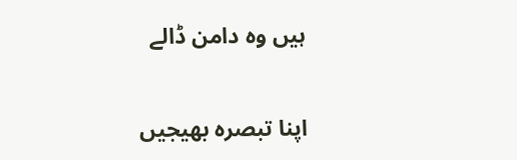ہیں وہ دامن ڈالے

اپنا تبصرہ بھیجیں